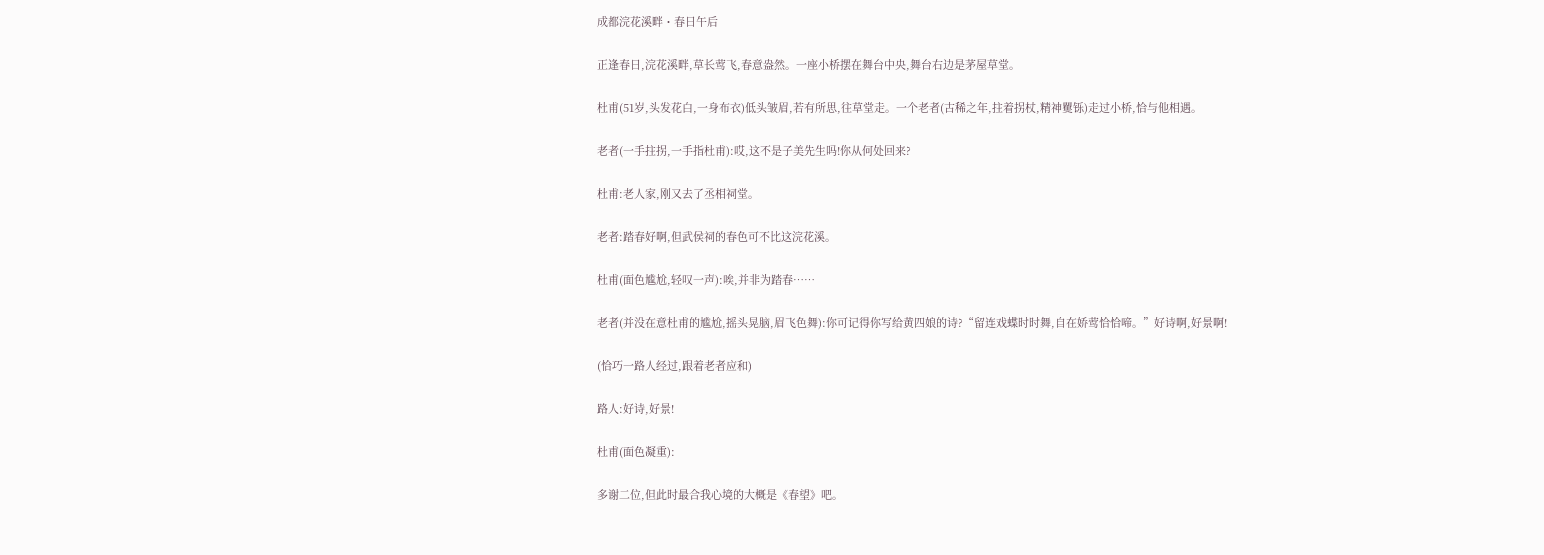成都浣花溪畔・春日午后

正逢春日,浣花溪畔,草长莺飞,春意盎然。一座小桥摆在舞台中央,舞台右边是茅屋草堂。

杜甫(51岁,头发花白,一身布衣)低头皱眉,若有所思,往草堂走。一个老者(古稀之年,拄着拐杖,精神矍铄)走过小桥,恰与他相遇。

老者(一手拄拐,一手指杜甫):哎,这不是子美先生吗!你从何处回来?

杜甫:老人家,刚又去了丞相祠堂。

老者:踏春好啊,但武侯祠的春色可不比这浣花溪。

杜甫(面色尴尬,轻叹一声):唉,并非为踏春……

老者(并没在意杜甫的尴尬,摇头晃脑,眉飞色舞):你可记得你写给黄四娘的诗?“留连戏蝶时时舞,自在娇莺恰恰啼。”好诗啊,好景啊!

(恰巧一路人经过,跟着老者应和)

路人:好诗,好景!

杜甫(面色凝重):

多谢二位,但此时最合我心境的大概是《春望》吧。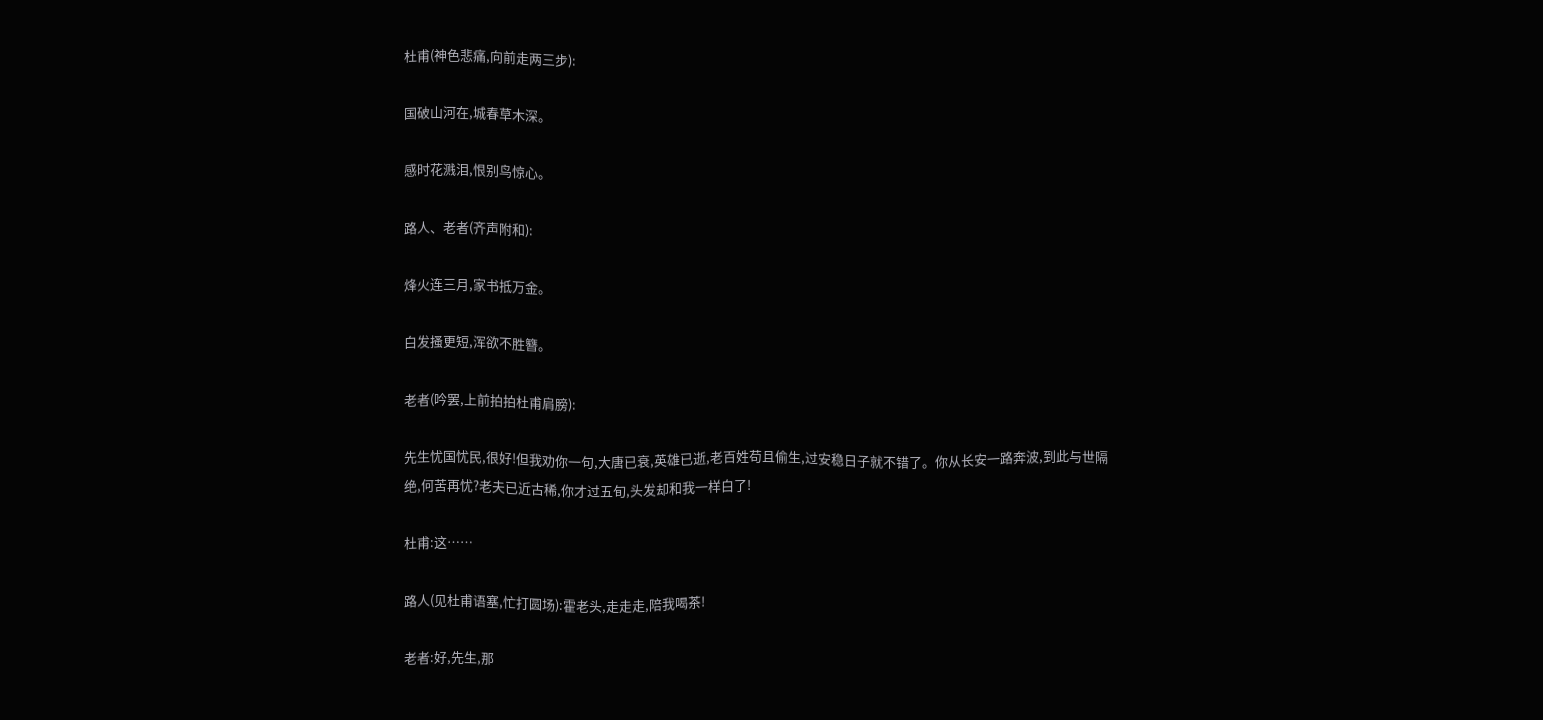杜甫(神色悲痛,向前走两三步):

国破山河在,城春草木深。

感时花溅泪,恨别鸟惊心。

路人、老者(齐声附和):

烽火连三月,家书抵万金。

白发搔更短,浑欲不胜簪。

老者(吟罢,上前拍拍杜甫肩膀):

先生忧国忧民,很好!但我劝你一句,大唐已衰,英雄已逝,老百姓苟且偷生,过安稳日子就不错了。你从长安一路奔波,到此与世隔绝,何苦再忧?老夫已近古稀,你才过五旬,头发却和我一样白了!

杜甫:这……

路人(见杜甫语塞,忙打圆场):霍老头,走走走,陪我喝茶!

老者:好,先生,那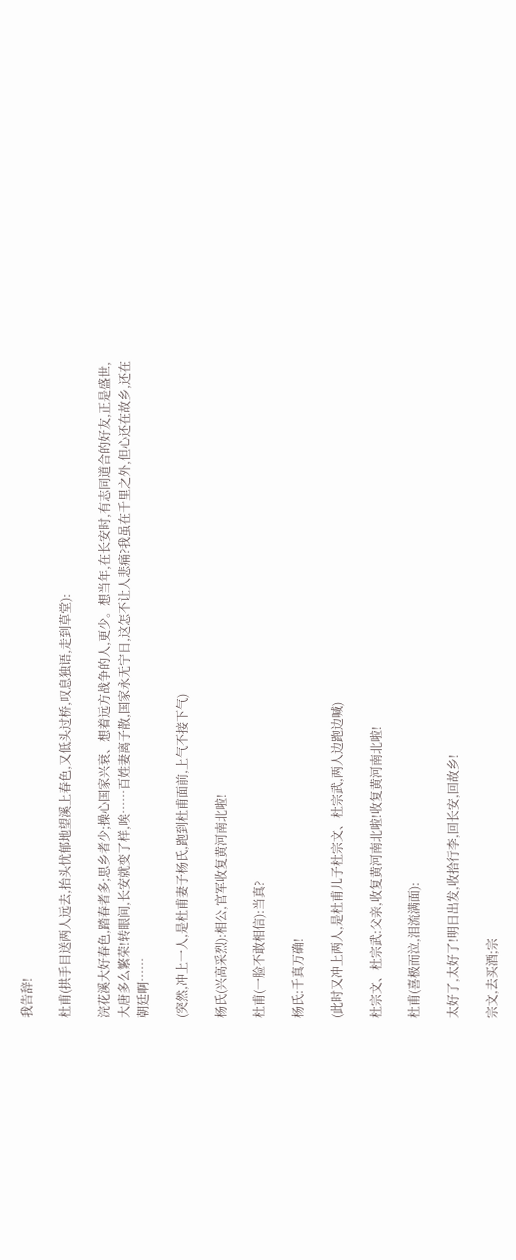我告辞!

杜甫(拱手目送两人远去,抬头忧郁地望溪上春色,又低头过桥,叹息独语,走到草堂):

浣花溪大好春色,踏春者多;思乡者少;操心国家兴衰、想着远方战争的人,更少。想当年,在长安时,有志同道合的好友,正是盛世,大唐多么繁荣!转眼间,长安就变了样,唉……百姓妻离子散,国家永无宁日,这怎不让人悲痛?我虽在千里之外,但心还在故乡,还在朝廷啊……

(突然,冲上一人,是杜甫妻子杨氏,跑到杜甫面前,上气不接下气)

杨氏(兴高采烈):相公,官军收复黄河南北啦!

杜甫(一脸不敢相信):当真?

杨氏:千真万确!

(此时又冲上两人,是杜甫儿子杜宗文、杜宗武,两人边跑边喊)

杜宗文、杜宗武:父亲,收复黄河南北啦!收复黄河南北啦!

杜甫(喜极而泣,泪流满面):

太好了,太好了!明日出发,收拾行李,回长安,回故乡!

宗文,去买酒;宗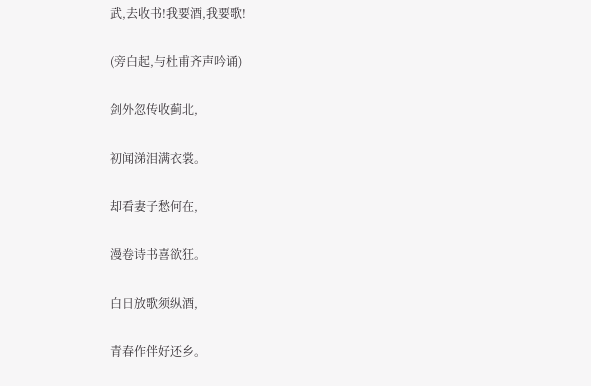武,去收书!我要酒,我要歌!

(旁白起,与杜甫齐声吟诵)

剑外忽传收蓟北,

初闻涕泪满衣裳。

却看妻子愁何在,

漫卷诗书喜欲狂。

白日放歌须纵酒,

青春作伴好还乡。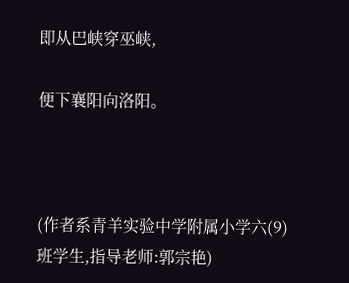即从巴峡穿巫峡,

便下襄阳向洛阳。



(作者系青羊实验中学附属小学六(9)班学生,指导老师:郭宗艳)